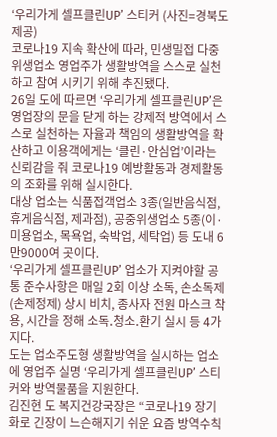‘우리가게 셀프클린UP’ 스티커 (사진=경북도 제공)
코로나19 지속 확산에 따라, 민생밀접 다중위생업소 영업주가 생활방역을 스스로 실천하고 참여 시키기 위해 추진됐다.
26일 도에 따르면 ‘우리가게 셀프클린UP’은 영업장의 문을 닫게 하는 강제적 방역에서 스스로 실천하는 자율과 책임의 생활방역을 확산하고 이용객에게는 ‘클린·안심업’이라는 신뢰감을 줘 코로나19 예방활동과 경제활동의 조화를 위해 실시한다.
대상 업소는 식품접객업소 3종(일반음식점, 휴게음식점, 제과점), 공중위생업소 5종(이·미용업소, 목욕업, 숙박업, 세탁업) 등 도내 6만9000여 곳이다.
‘우리가게 셀프클린UP’ 업소가 지켜야할 공통 준수사항은 매일 2회 이상 소독, 손소독제(손제정제) 상시 비치, 종사자 전원 마스크 착용, 시간을 정해 소독․청소․환기 실시 등 4가지다.
도는 업소주도형 생활방역을 실시하는 업소에 영업주 실명 ‘우리가게 셀프클린UP’ 스티커와 방역물품을 지원한다.
김진현 도 복지건강국장은 “코로나19 장기화로 긴장이 느슨해지기 쉬운 요즘 방역수칙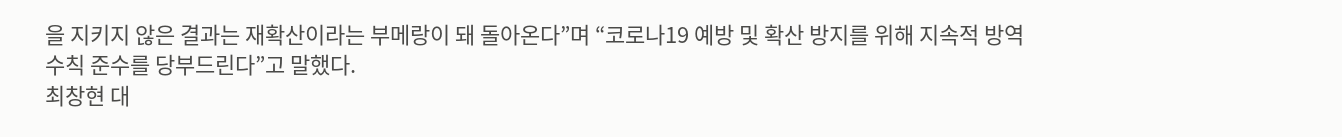을 지키지 않은 결과는 재확산이라는 부메랑이 돼 돌아온다”며 “코로나19 예방 및 확산 방지를 위해 지속적 방역수칙 준수를 당부드린다”고 말했다.
최창현 대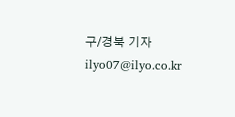구/경북 기자 ilyo07@ilyo.co.kr